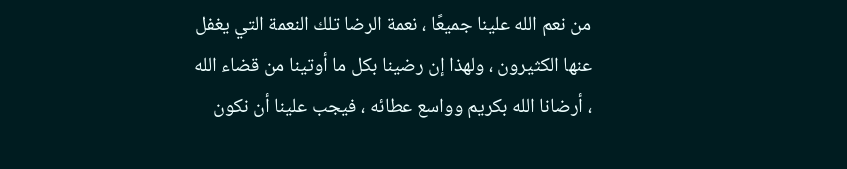من نعم الله علينا جميعًا ، نعمة الرضا تلك النعمة التي يغفل عنها الكثيرون ، ولهذا إن رضينا بكل ما أوتينا من قضاء الله ، أرضانا الله بكريم وواسع عطائه ، فيجب علينا أن نكون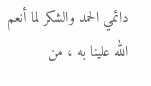دائمي الحمد والشكر لما أنعم الله علينا به ، من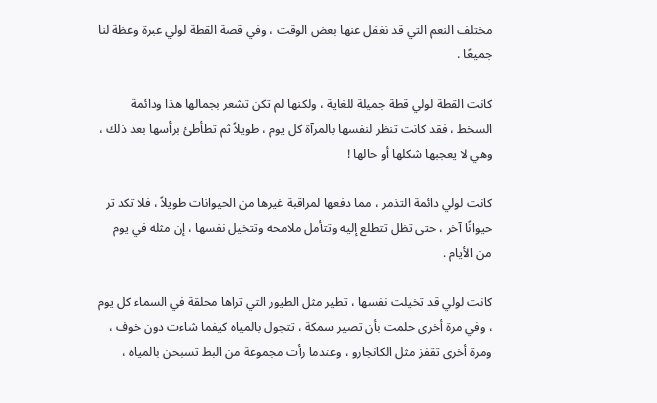مختلف النعم التي قد نغفل عنها بعض الوقت ، وفي قصة القطة لولي عبرة وعظة لنا جميعًا .

كانت القطة لولي قطة جميلة للغاية ، ولكنها لم تكن تشعر بجمالها هذا ودائمة السخط ، فقد كانت تنظر لنفسها بالمرآة كل يوم ، طويلاً ثم تطأطئ برأسها بعد ذلك ، وهي لا يعجبها شكلها أو حالها !

كانت لولي دائمة التذمر ، مما دفعها لمراقبة غيرها من الحيوانات طويلاً ، فلا تكد تر حيوانًا آخر ، حتى تظل تتطلع إليه وتتأمل ملامحه وتتخيل نفسها ، إن مثله في يوم من الأيام .

كانت لولي قد تخيلت نفسها ، تطير مثل الطيور التي تراها محلقة في السماء كل يوم ، وفي مرة أخرى حلمت بأن تصير سمكة ، تتجول بالمياه كيفما شاءت دون خوف ، ومرة أخرى تقفز مثل الكانجارو ، وعندما رأت مجموعة من البط تسبحن بالمياه ،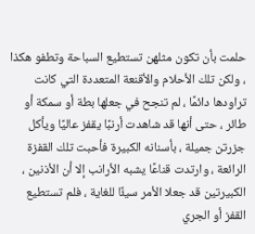حلمت بأن تكون مثلهن تستطيع السباحة وتطفو هكذا ، ولكن تلك الأحلام والأقنعة المتعددة التي كانت تراودها دائمًا ، لم تنجح في جعلها بطة أو سمكة أو طائر ، حتى أنها قد شاهدت أرنبًا يقفز عاليًا ويأكل جزرتن جميلة ، بأسنانه الكبيرة فأحبت تلك القفزة الرائعة ، وارتدت قناعًا يشبه الأرانب إلا أن الأذنين ، الكبيرتين قد جعلا الأمر سيئًا للغاية ، فلم تستطيع القفز أو الجري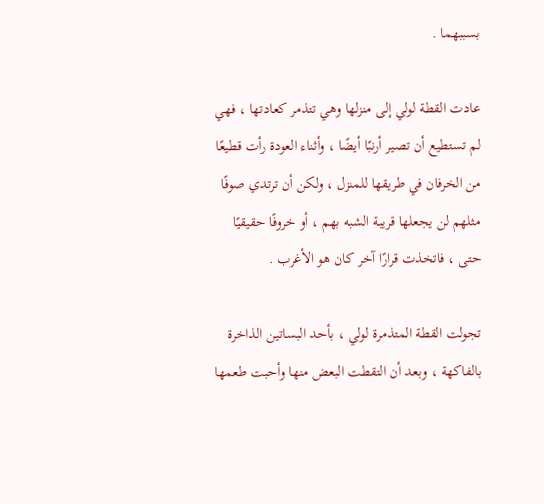بسببهما .

عادت القطة لولي إلى منزلها وهي تتذمر كعادتها ، فهي لم تستطيع أن تصير أرنبًا أيضًا ، وأثناء العودة رأت قطيعًا من الخرفان في طريقها للمنزل ، ولكن أن ترتدي صوفًا مثلهم لن يجعلها قريبة الشبه بهم ، أو خروفًا حقيقيًا حتى ، فاتخذت قرارًا آخر كان هو الأغرب .

تجولت القطة المتذمرة لولي ، بأحد البساتين الذاخرة بالفاكهة ، وبعد أن التقطت البعض منها وأحبت طعمها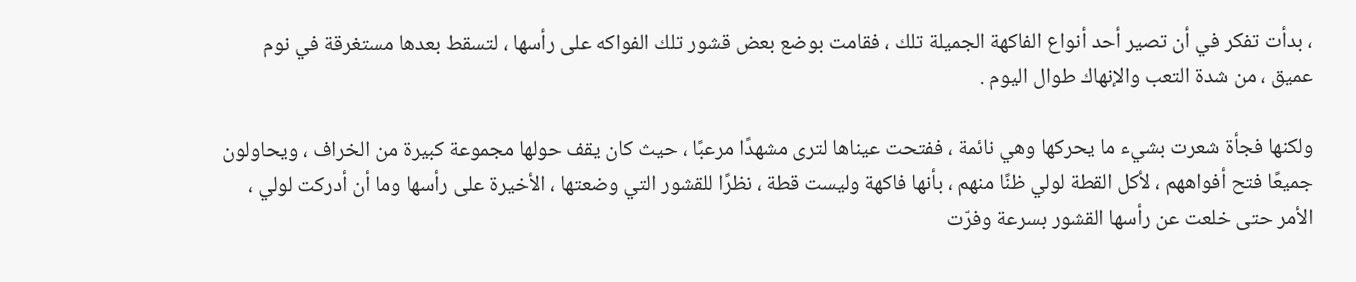، بدأت تفكر في أن تصير أحد أنواع الفاكهة الجميلة تلك ، فقامت بوضع بعض قشور تلك الفواكه على رأسها ، لتسقط بعدها مستغرقة في نوم عميق ، من شدة التعب والإنهاك طوال اليوم .

ولكنها فجأة شعرت بشيء ما يحركها وهي نائمة ، ففتحت عيناها لترى مشهدًا مرعبًا ، حيث كان يقف حولها مجموعة كبيرة من الخراف ، ويحاولون جميعًا فتح أفواههم ، لأكل القطة لولي ظنًا منهم ، بأنها فاكهة وليست قطة ، نظرًا للقشور التي وضعتها ، الأخيرة على رأسها وما أن أدركت لولي ، الأمر حتى خلعت عن رأسها القشور بسرعة وفرّت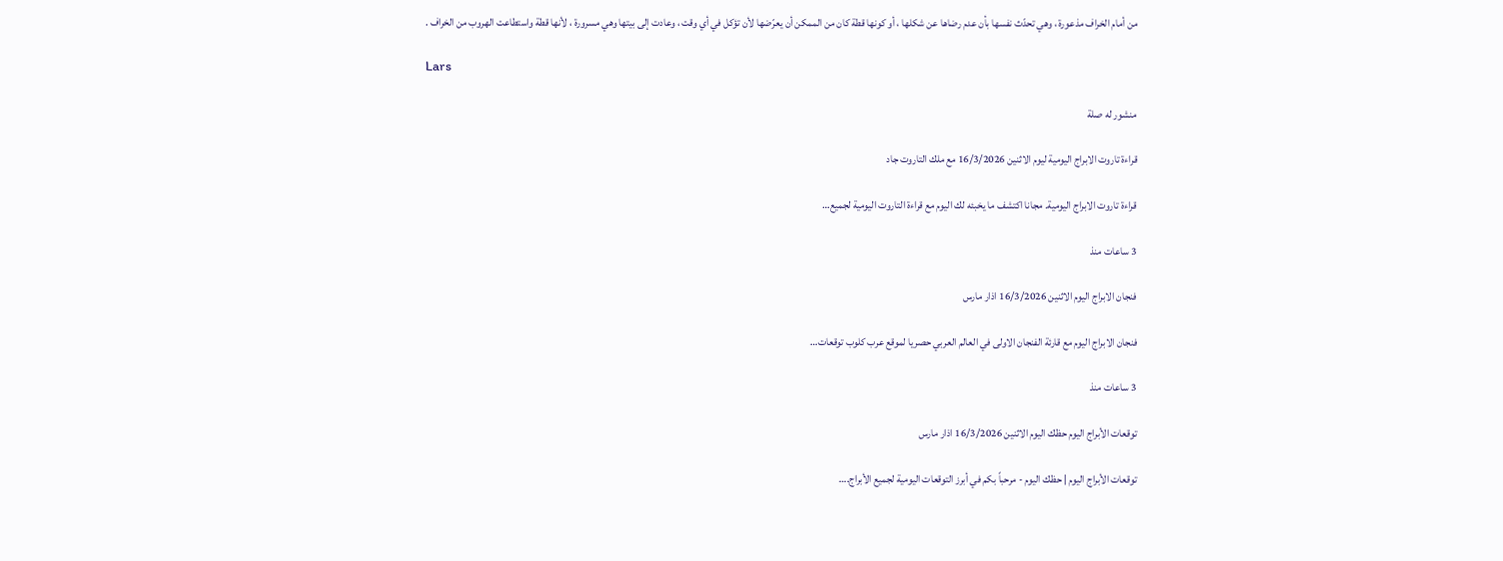من أمام الخراف مذعورة ، وهي تحدّث نفسها بأن عدم رضاها عن شكلها ، أو كونها قطة كان من الممكن أن يعرّضها لأن تؤكل في أي وقت ، وعادت إلى بيتها وهي مسرورة ، لأنها قطة واستطاعت الهروب من الخراف .

Lars

منشور له صلة

قراءة تاروت الابراج اليومية ليوم الاثنين 16/3/2026 مع ملك التاروت جاد

قراءة تاروت الابراج اليومية. مجانا اكتشف ما يخبئه لك اليوم مع قراءة التاروت اليومية لجميع…

3 ساعات منذ

فنجان الابراج اليوم الاثنين 16/3/2026 اذار مارس

فنجان الابراج اليوم مع قارئة الفنجان الاولى في العالم العربي حصريا لموقع عرب كلوب توقعات…

3 ساعات منذ

توقعات الأبراج اليوم حظك اليوم الاثنين 16/3/2026 اذار مارس

توقعات الأبراج اليوم | حظك اليوم - مرحباً بكم في أبرز التوقعات اليومية لجميع الأبراج.…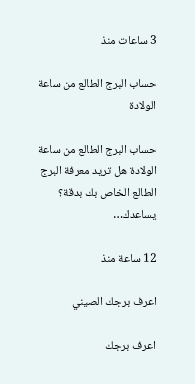3 ساعات منذ

حساب البرج الطالع من ساعة الولادة

حساب البرج الطالع من ساعة الولادة هل تريد معرفة البرج الطالع الخاص بك بدقة؟ يساعدك…

12 ساعة منذ

اعرف برجك الصيني

اعرف برجك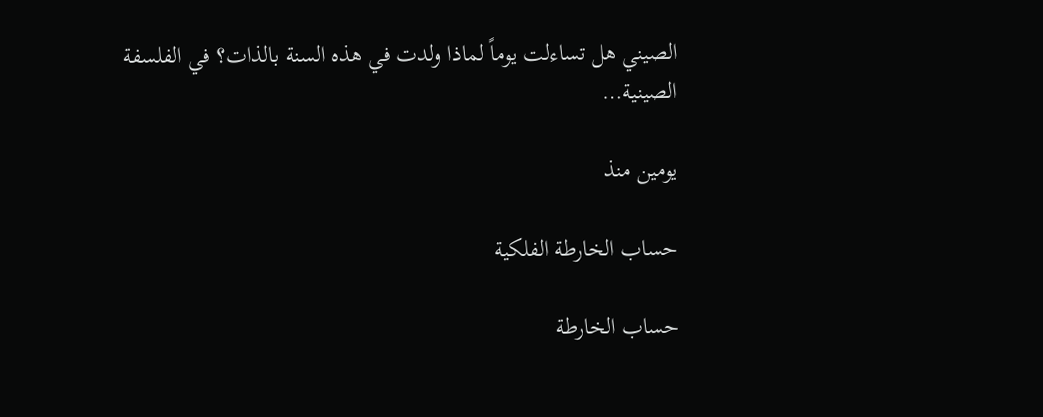الصيني هل تساءلت يوماً لماذا ولدت في هذه السنة بالذات؟ في الفلسفة الصينية…

يومين منذ

حساب الخارطة الفلكية

حساب الخارطة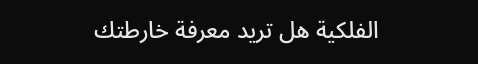الفلكية هل تريد معرفة خارطتك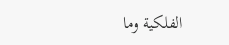الفلكية وما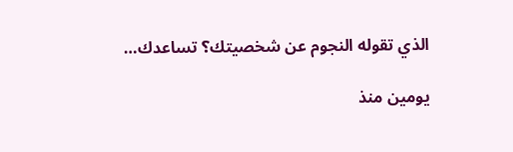الذي تقوله النجوم عن شخصيتك؟ تساعدك…

يومين منذ